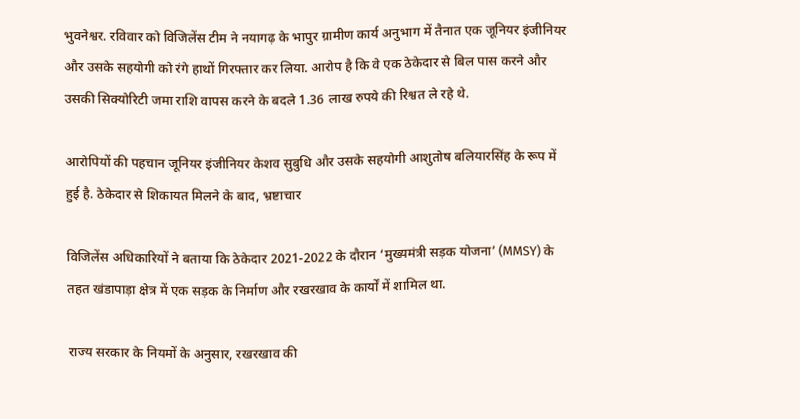भुवनेश्वर. रविवार को विजिलेंस टीम ने नयागढ़ के भापुर ग्रामीण कार्य अनुभाग में तैनात एक जूनियर इंजीनियर और उसके सहयोगी को रंगे हाथों गिरफ्तार कर लिया. आरोप है कि वे एक ठेकेदार से बिल पास करने और उसकी सिक्योरिटी जमा राशि वापस करने के बदले 1.36 लाख रुपये की रिश्वत ले रहे थे.

आरोपियों की पहचान जूनियर इंजीनियर केशव सुबुधि और उसके सहयोगी आशुतोष बलियारसिंह के रूप में हुई है. ठेकेदार से शिकायत मिलने के बाद, भ्रष्टाचार

विजिलेंस अधिकारियों ने बताया कि ठेकेदार 2021-2022 के दौरान ‘मुख्यमंत्री सड़क योजना’ (MMSY) के तहत खंडापाड़ा क्षेत्र में एक सड़क के निर्माण और रखरखाव के कार्यों में शामिल था.

राज्य सरकार के नियमों के अनुसार, रखरखाव की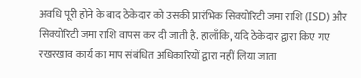अवधि पूरी होने के बाद ठेकेदार को उसकी प्रारंभिक सिक्योरिटी जमा राशि (ISD) और सिक्योरिटी जमा राशि वापस कर दी जाती है. हालाँकि, यदि ठेकेदार द्वारा किए गए रखरखाव कार्य का माप संबंधित अधिकारियों द्वारा नहीं लिया जाता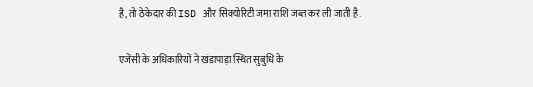है, तो ठेकेदार की ISD और सिक्योरिटी जमा राशि जब्त कर ली जाती है.

एजेंसी के अधिकारियों ने खंडापाड़ा स्थित सुबुधि के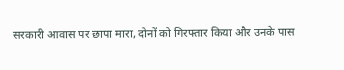सरकारी आवास पर छापा मारा, दोनों को गिरफ्तार किया और उनके पास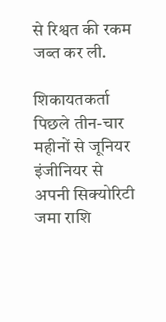से रिश्वत की रकम जब्त कर ली.

शिकायतकर्ता पिछले तीन-चार महीनों से जूनियर इंजीनियर से अपनी सिक्योरिटी जमा राशि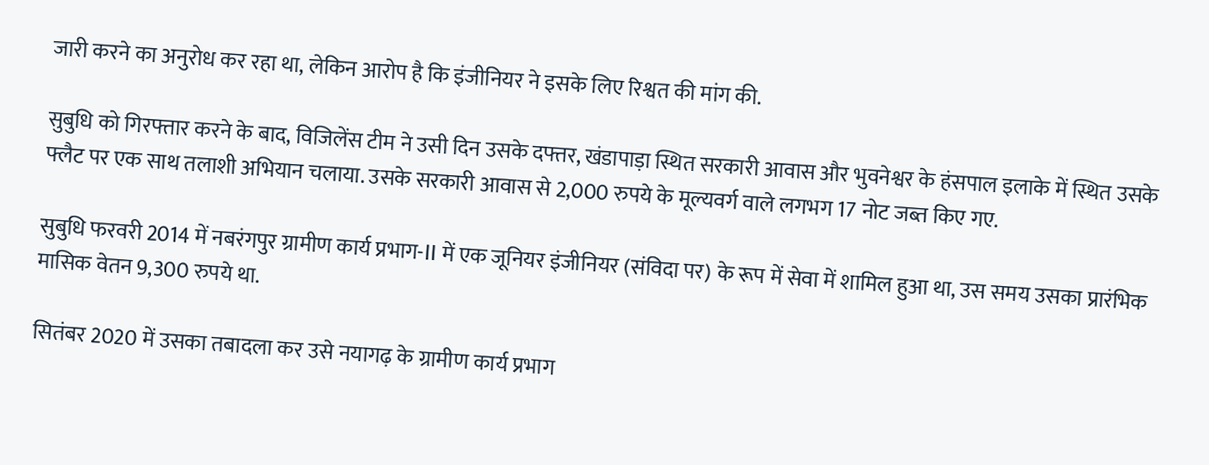जारी करने का अनुरोध कर रहा था, लेकिन आरोप है कि इंजीनियर ने इसके लिए रिश्वत की मांग की.

सुबुधि को गिरफ्तार करने के बाद, विजिलेंस टीम ने उसी दिन उसके दफ्तर, खंडापाड़ा स्थित सरकारी आवास और भुवनेश्वर के हंसपाल इलाके में स्थित उसके फ्लैट पर एक साथ तलाशी अभियान चलाया. उसके सरकारी आवास से 2,000 रुपये के मूल्यवर्ग वाले लगभग 17 नोट जब्त किए गए.

सुबुधि फरवरी 2014 में नबरंगपुर ग्रामीण कार्य प्रभाग-II में एक जूनियर इंजीनियर (संविदा पर) के रूप में सेवा में शामिल हुआ था, उस समय उसका प्रारंभिक मासिक वेतन 9,300 रुपये था.

सितंबर 2020 में उसका तबादला कर उसे नयागढ़ के ग्रामीण कार्य प्रभाग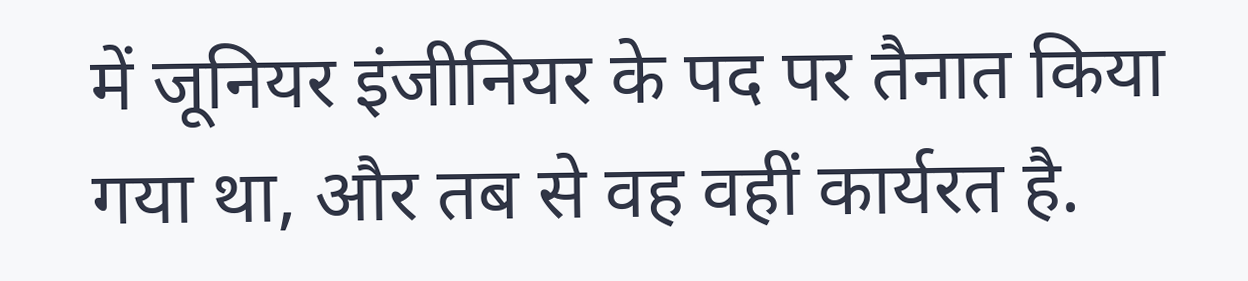में जूनियर इंजीनियर के पद पर तैनात किया गया था, और तब से वह वहीं कार्यरत है.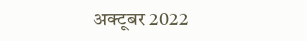अक्टूबर 2022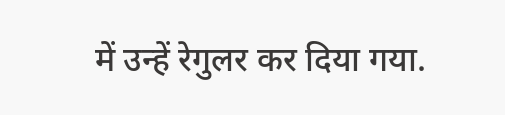में उन्हें रेगुलर कर दिया गया.